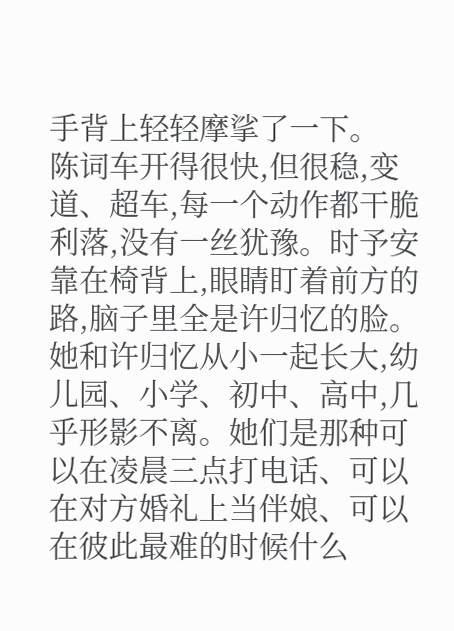手背上轻轻摩挲了一下。
陈词车开得很快,但很稳,变道、超车,每一个动作都干脆利落,没有一丝犹豫。时予安靠在椅背上,眼睛盯着前方的路,脑子里全是许归忆的脸。她和许归忆从小一起长大,幼儿园、小学、初中、高中,几乎形影不离。她们是那种可以在凌晨三点打电话、可以在对方婚礼上当伴娘、可以在彼此最难的时候什么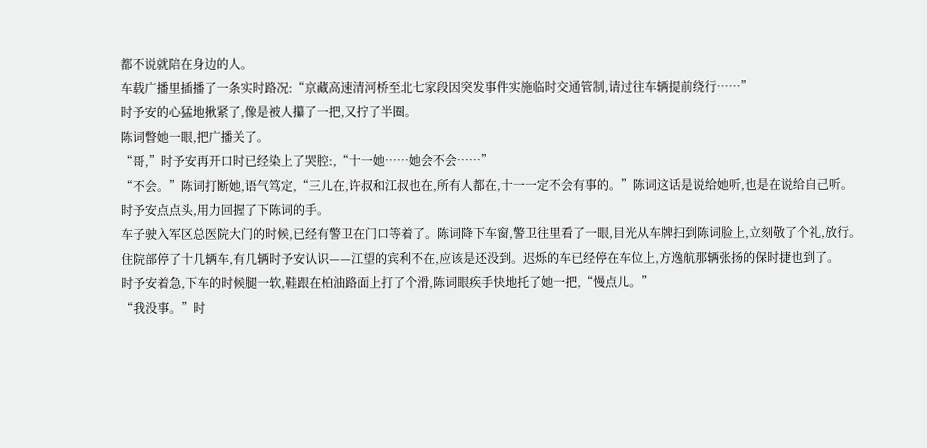都不说就陪在身边的人。
车载广播里插播了一条实时路况:“京藏高速清河桥至北七家段因突发事件实施临时交通管制,请过往车辆提前绕行……”
时予安的心猛地揪紧了,像是被人攥了一把,又拧了半圈。
陈词瞥她一眼,把广播关了。
“哥,”时予安再开口时已经染上了哭腔:,“十一她……她会不会……”
“不会。”陈词打断她,语气笃定,“三儿在,许叔和江叔也在,所有人都在,十一一定不会有事的。”陈词这话是说给她听,也是在说给自己听。
时予安点点头,用力回握了下陈词的手。
车子驶入军区总医院大门的时候,已经有警卫在门口等着了。陈词降下车窗,警卫往里看了一眼,目光从车牌扫到陈词脸上,立刻敬了个礼,放行。
住院部停了十几辆车,有几辆时予安认识——江望的宾利不在,应该是还没到。迟烁的车已经停在车位上,方逸航那辆张扬的保时捷也到了。
时予安着急,下车的时候腿一软,鞋跟在柏油路面上打了个滑,陈词眼疾手快地托了她一把,“慢点儿。”
“我没事。”时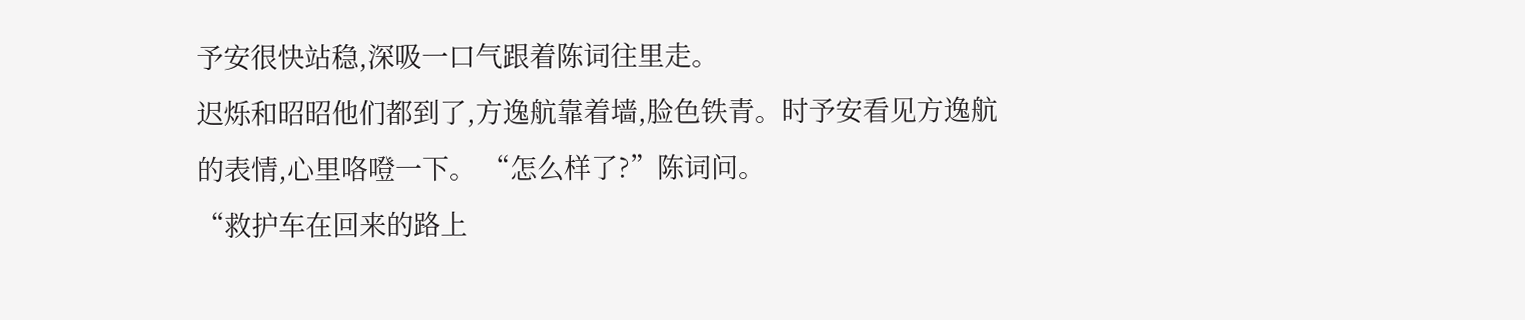予安很快站稳,深吸一口气跟着陈词往里走。
迟烁和昭昭他们都到了,方逸航靠着墙,脸色铁青。时予安看见方逸航的表情,心里咯噔一下。 “怎么样了?”陈词问。
“救护车在回来的路上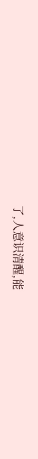了,人意识清醒,能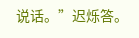说话。”迟烁答。